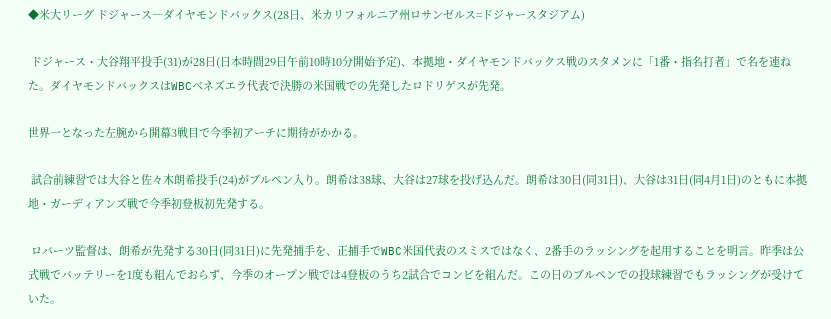◆米大リーグ ドジャース―ダイヤモンドバックス(28日、米カリフォルニア州ロサンゼルス=ドジャースタジアム)

 ドジャース・大谷翔平投手(31)が28日(日本時間29日午前10時10分開始予定)、本拠地・ダイヤモンドバックス戦のスタメンに「1番・指名打者」で名を連ねた。ダイヤモンドバックスはWBCベネズエラ代表で決勝の米国戦での先発したロドリゲスが先発。

世界一となった左腕から開幕3戦目で今季初アーチに期待がかかる。

 試合前練習では大谷と佐々木朗希投手(24)がブルペン入り。朗希は38球、大谷は27球を投げ込んだ。朗希は30日(同31日)、大谷は31日(同4月1日)のともに本拠地・ガーディアンズ戦で今季初登板初先発する。

 ロバーツ監督は、朗希が先発する30日(同31日)に先発捕手を、正捕手でWBC米国代表のスミスではなく、2番手のラッシングを起用することを明言。昨季は公式戦でバッテリーを1度も組んでおらず、今季のオープン戦では4登板のうち2試合でコンビを組んだ。この日のブルペンでの投球練習でもラッシングが受けていた。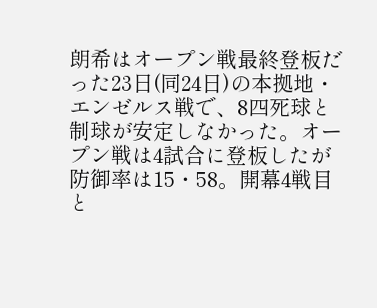朗希はオープン戦最終登板だった23日(同24日)の本拠地・エンゼルス戦で、8四死球と制球が安定しなかった。オープン戦は4試合に登板したが防御率は15・58。開幕4戦目と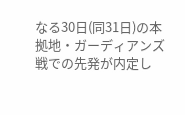なる30日(同31日)の本拠地・ガーディアンズ戦での先発が内定し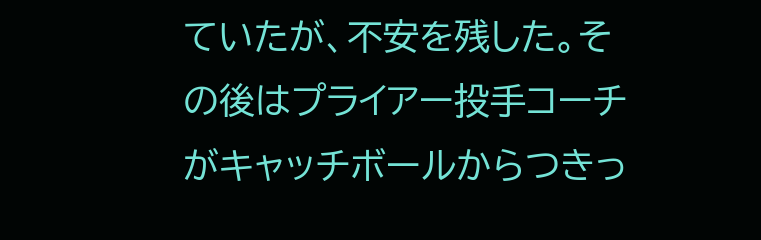ていたが、不安を残した。その後はプライアー投手コーチがキャッチボールからつきっ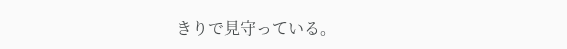きりで見守っている。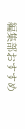編集部おすすめ